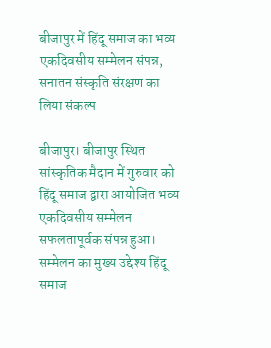बीजापुर में हिंदू समाज का भव्य एकदिवसीय सम्मेलन संपन्न, सनातन संस्कृति संरक्षण का लिया संकल्प

बीजापुर। बीजापुर स्थित सांस्कृतिक मैदान में गुरुवार को हिंदू समाज द्वारा आयोजित भव्य एकदिवसीय सम्मेलन सफलतापूर्वक संपन्न हुआ। सम्मेलन का मुख्य उद्देश्य हिंदू समाज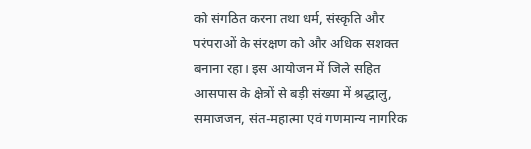को संगठित करना तथा धर्म, संस्कृति और परंपराओं के संरक्षण को और अधिक सशक्त बनाना रहा। इस आयोजन में जिले सहित आसपास के क्षेत्रों से बड़ी संख्या में श्रद्धालु, समाजजन, संत-महात्मा एवं गणमान्य नागरिक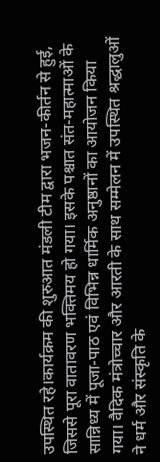उपस्थित रहे।कार्यक्रम की शुरुआत मंडली टीम द्वारा भजन-कीर्तन से हुई, जिससे पूरा वातावरण भक्तिमय हो गया। इसके पश्चात संत-महात्माओं के सान्निध्य में पूजा-पाठ एवं विभिन्न धार्मिक अनुष्ठानों का आयोजन किया गया। वैदिक मंत्रोच्चार और आरती के साथ सम्मेलन में उपस्थित श्रद्धालुओं ने धर्म और संस्कृति के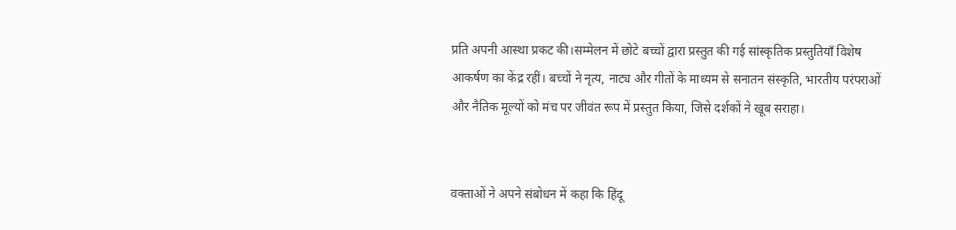प्रति अपनी आस्था प्रकट की।सम्मेलन में छोटे बच्चों द्वारा प्रस्तुत की गई सांस्कृतिक प्रस्तुतियाँ विशेष आकर्षण का केंद्र रहीं। बच्चों ने नृत्य, नाट्य और गीतों के माध्यम से सनातन संस्कृति, भारतीय परंपराओं और नैतिक मूल्यों को मंच पर जीवंत रूप में प्रस्तुत किया, जिसे दर्शकों ने खूब सराहा।


वक्ताओं ने अपने संबोधन में कहा कि हिंदू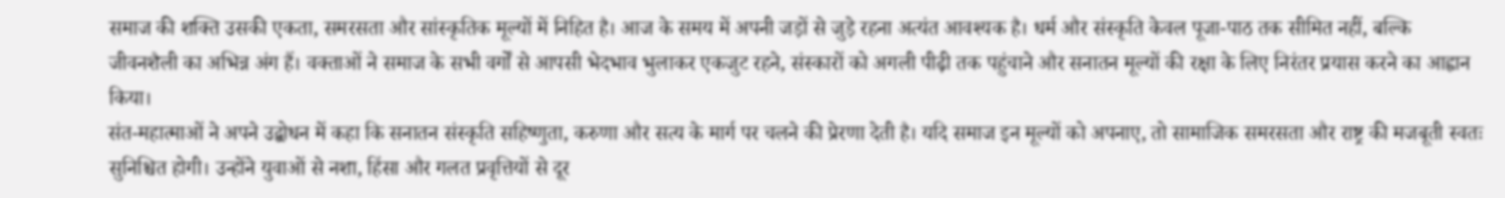समाज की शक्ति उसकी एकता, समरसता और सांस्कृतिक मूल्यों में निहित है। आज के समय में अपनी जड़ों से जुड़े रहना अत्यंत आवश्यक है। धर्म और संस्कृति केवल पूजा-पाठ तक सीमित नहीं, बल्कि जीवनशैली का अभिन्न अंग हैं। वक्ताओं ने समाज के सभी वर्गों से आपसी भेदभाव भुलाकर एकजुट रहने, संस्कारों को अगली पीढ़ी तक पहुंचाने और सनातन मूल्यों की रक्षा के लिए निरंतर प्रयास करने का आह्वान किया।
संत-महात्माओं ने अपने उद्बोधन में कहा कि सनातन संस्कृति सहिष्णुता, करुणा और सत्य के मार्ग पर चलने की प्रेरणा देती है। यदि समाज इन मूल्यों को अपनाए, तो सामाजिक समरसता और राष्ट्र की मजबूती स्वतः सुनिश्चित होगी। उन्होंने युवाओं से नशा, हिंसा और गलत प्रवृत्तियों से दूर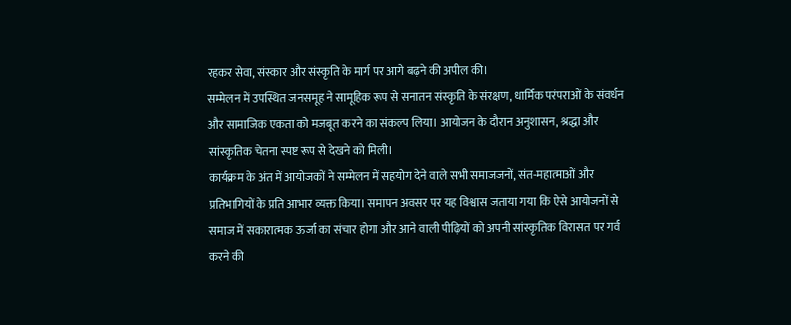रहकर सेवा, संस्कार और संस्कृति के मार्ग पर आगे बढ़ने की अपील की।
सम्मेलन में उपस्थित जनसमूह ने सामूहिक रूप से सनातन संस्कृति के संरक्षण, धार्मिक परंपराओं के संवर्धन और सामाजिक एकता को मजबूत करने का संकल्प लिया। आयोजन के दौरान अनुशासन, श्रद्धा और सांस्कृतिक चेतना स्पष्ट रूप से देखने को मिली।
कार्यक्रम के अंत में आयोजकों ने सम्मेलन में सहयोग देने वाले सभी समाजजनों, संत-महात्माओं और प्रतिभागियों के प्रति आभार व्यक्त किया। समापन अवसर पर यह विश्वास जताया गया कि ऐसे आयोजनों से समाज में सकारात्मक ऊर्जा का संचार होगा और आने वाली पीढ़ियों को अपनी सांस्कृतिक विरासत पर गर्व करने की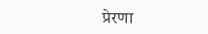प्रेरणा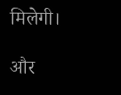मिलेगी।

और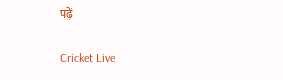पढ़ें

Cricket Live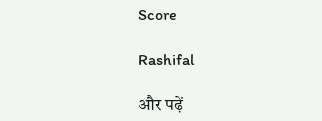Score

Rashifal

और पढ़ें